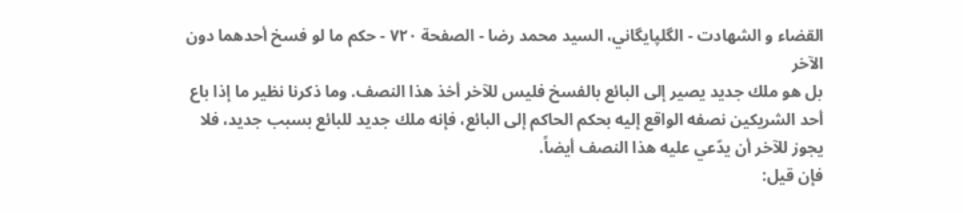القضاء و الشهادت - الگلپايگاني، السيد محمد رضا - الصفحة ٧٢٠ - حكم ما لو فسخ أحدهما دون الآخر
بل هو ملك جديد يصير إلى البائع بالفسخ فليس للآخر أخذ هذا النصف. وما ذكرنا نظير ما إذا باع أحد الشريكين نصفه الواقع إليه بحكم الحاكم إلى البائع، فإنه ملك جديد للبائع بسبب جديد، فلا يجوز للآخر أن يدّعي عليه هذا النصف أيضاً.
فإن قيل: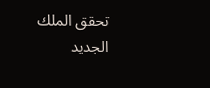تحقق الملك الجديد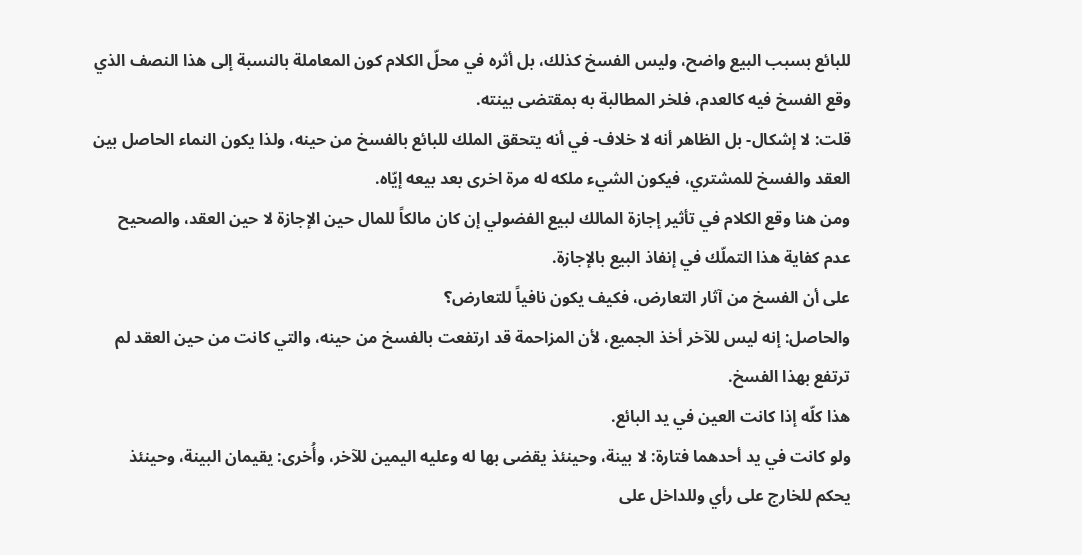للبائع بسبب البيع واضح، وليس الفسخ كذلك، بل أثره في محلّ الكلام كون المعاملة بالنسبة إلى هذا النصف الذي وقع الفسخ فيه كالعدم، فلخر المطالبة به بمقتضى بينته.
قلت: لا إشكال- بل الظاهر أنه لا خلاف- في أنه يتحقق الملك للبائع بالفسخ من حينه، ولذا يكون النماء الحاصل بين العقد والفسخ للمشتري، فيكون الشيء ملكه له مرة اخرى بعد بيعه إيّاه.
ومن هنا وقع الكلام في تأثير إجازة المالك لبيع الفضولي إن كان مالكاً للمال حين الإجازة لا حين العقد، والصحيح عدم كفاية هذا التملّك في إنفاذ البيع بالإجازة.
على أن الفسخ من آثار التعارض، فكيف يكون نافياً للتعارض؟
والحاصل: إنه ليس للآخر أخذ الجميع، لأن المزاحمة قد ارتفعت بالفسخ من حينه، والتي كانت من حين العقد لم ترتفع بهذا الفسخ.
هذا كلّه إذا كانت العين في يد البائع.
ولو كانت في يد أحدهما فتارة: لا بينة، وحينئذ يقضى بها له وعليه اليمين للآخر، وأُخرى: يقيمان البينة، وحينئذ يحكم للخارج على رأي وللداخل على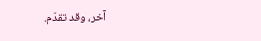آخر، وقد تقدّم.